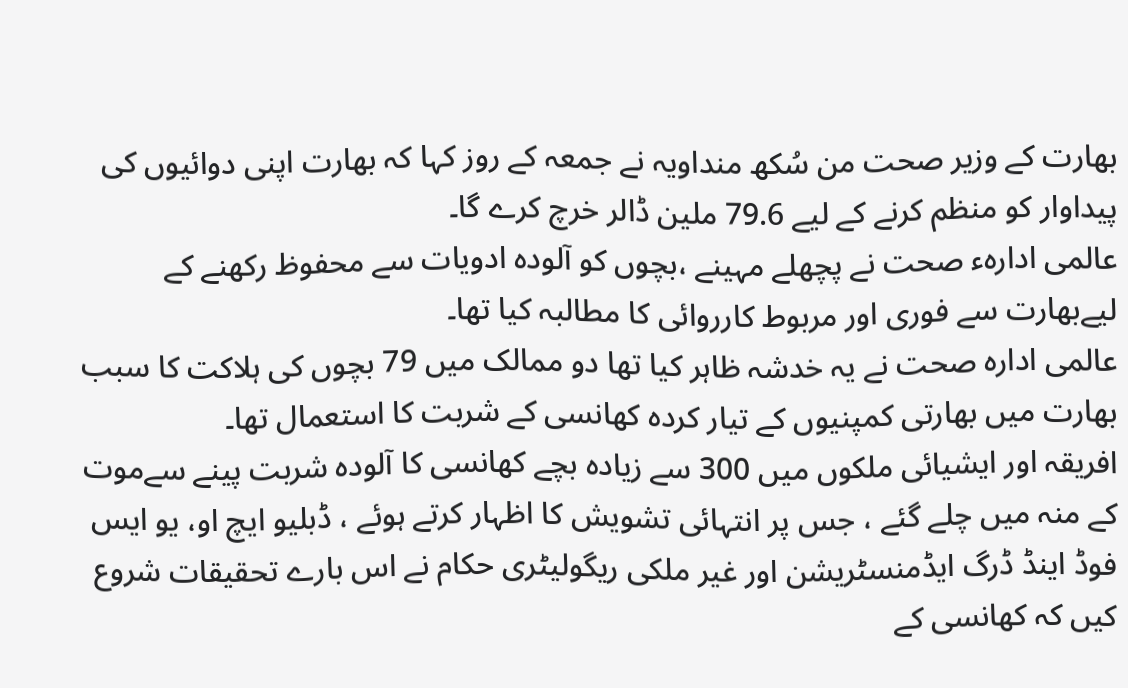بھارت کے وزیر صحت من سُکھ منداویہ نے جمعہ کے روز کہا کہ بھارت اپنی دوائیوں کی پیداوار کو منظم کرنے کے لیے 79.6 ملین ڈالر خرچ کرے گا۔
عالمی ادارہء صحت نے پچھلے مہینے ،بچوں کو آلودہ ادویات سے محفوظ رکھنے کے لیےبھارت سے فوری اور مربوط کارروائی کا مطالبہ کیا تھا۔
عالمی ادارہ صحت نے یہ خدشہ ظاہر کیا تھا دو ممالک میں 79 بچوں کی ہلاکت کا سبب بھارت میں بھارتی کمپنیوں کے تیار کردہ کھانسی کے شربت کا استعمال تھا۔
افریقہ اور ایشیائی ملکوں میں 300 سے زیادہ بچے کھانسی کا آلودہ شربت پینے سےموت کے منہ میں چلے گئے ، جس پر انتہائی تشویش کا اظہار کرتے ہوئے ، ڈبلیو ایچ او، یو ایس فوڈ اینڈ ڈرگ ایڈمنسٹریشن اور غیر ملکی ریگولیٹری حکام نے اس بارے تحقیقات شروع کیں کہ کھانسی کے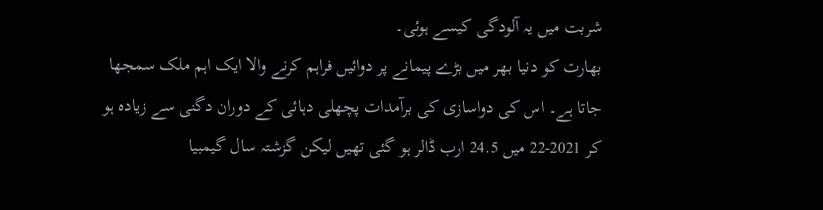شربت میں یہ آلودگی کیسے ہوئی۔
بھارت کو دنیا بھر میں بڑے پیمانے پر دوائیں فراہم کرنے والا ایک اہم ملک سمجھا جاتا ہے۔ اس کی دواسازی کی برآمدات پچھلی دہائی کے دوران دگنی سے زیادہ ہو کر 2021-22 میں 24.5 ارب ڈالر ہو گئی تھیں لیکن گزشتہ سال گیمبیا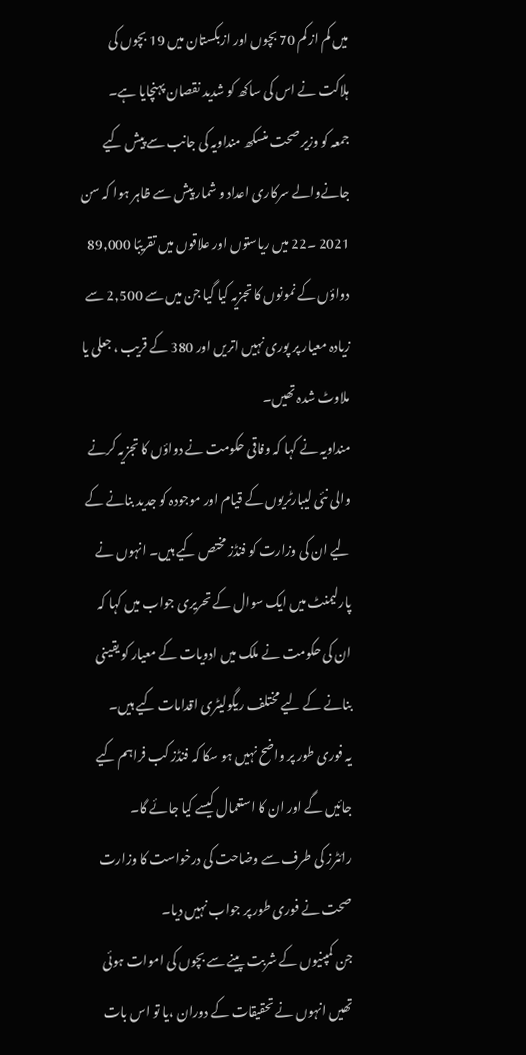میں کم از کم 70 بچوں اور ازبکستان میں 19 بچوں کی ہلاکت نے اس کی ساکھ کو شدید نقصان پہنچایا ہے۔
جمعہ کو وزیر صحت منسکھ منداویہ کی جانب سے پیش کیے جانےوالے سرکاری اعداد و شمار پیش سے ظاہر ہوا کہ سن 2021 ۔22 میں ریاستوں اور علاقوں میں تقریبًا 89,000 دواؤں کے نمونوں کا تجزیہ کیا گیا جن میں سے 2,500 سے زیادہ معیار پر پوری نہیں اتریں اور 380 کے قریب ، جعلی یا ملاوٹ شدہ تھیں۔
منداویہ نے کہا کہ وفاقی حکومت نے دواؤں کا تجزیہ کرنے والی نئی لیبارٹریوں کے قیام اور موجودہ کو جدید بنانے کے لیے ان کی وزارت کو فنڈز مختص کیے ہیں۔ انہوں نے پارلیمنٹ میں ایک سوال کے تحریری جواب میں کہا کہ ان کی حکومت نے ملک میں ادویات کے معیار کو یقینی بنانے کے لیے مختلف ریگولیٹری اقدامات کیے ہیں۔
یہ فوری طور پر واضح نہیں ہو سکا کہ فنڈز کب فراہم کیے جائیں گے اور ان کا استعمال کیسے کیا جائے گا۔
رائٹرز کی طرف سے وضاحت کی درخواست کا وزارت صحت نے فوری طور پر جواب نہیں دیا۔
جن کمپنیوں کے شربت پینے سے بچوں کی اموات ہوئی تھیں انہوں نے تحقیقات کے دوران ،یا تو اس بات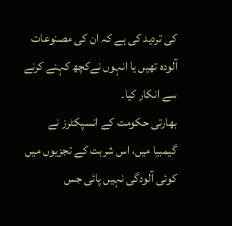کی تردید کی ہے کہ ان کی مصنوعات آلودہ تھیں یا انہوں نےکچھ کہنے کرنے سے انکار کیا۔
بھارتی حکومت کے انسپکٹرز نے گیمبیا میں، اس شربت کے تجزیوں میں کوئی آلودگی نہیں پائی جس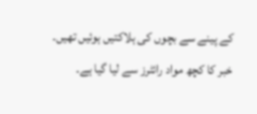کے پینے سے بچوں کی ہلاکتیں ہوئیں تھیں۔
خبر کا کچھ مواد رائٹرز سے لیا گیا ہے۔